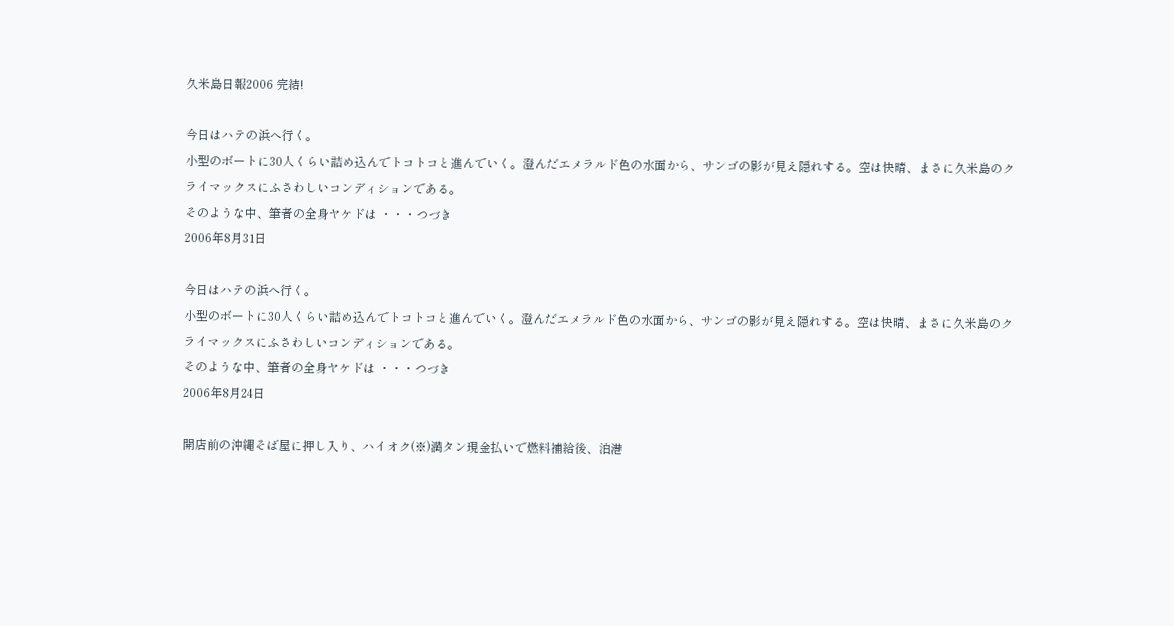久米島日報2006 完結!

今日はハテの浜へ行く。
小型のボートに30人くらい詰め込んでトコトコと進んでいく。澄んだエメラルド色の水面から、サンゴの影が見え隠れする。空は快晴、まさに久米島のクライマックスにふさわしいコンディションである。
そのような中、筆者の全身ヤケドは ・・・つづき
2006年8月31日

今日はハテの浜へ行く。
小型のボートに30人くらい詰め込んでトコトコと進んでいく。澄んだエメラルド色の水面から、サンゴの影が見え隠れする。空は快晴、まさに久米島のクライマックスにふさわしいコンディションである。
そのような中、筆者の全身ヤケドは ・・・つづき
2006年8月24日

開店前の沖縄そば屋に押し入り、ハイオク(※)満タン現金払いで燃料補給後、泊港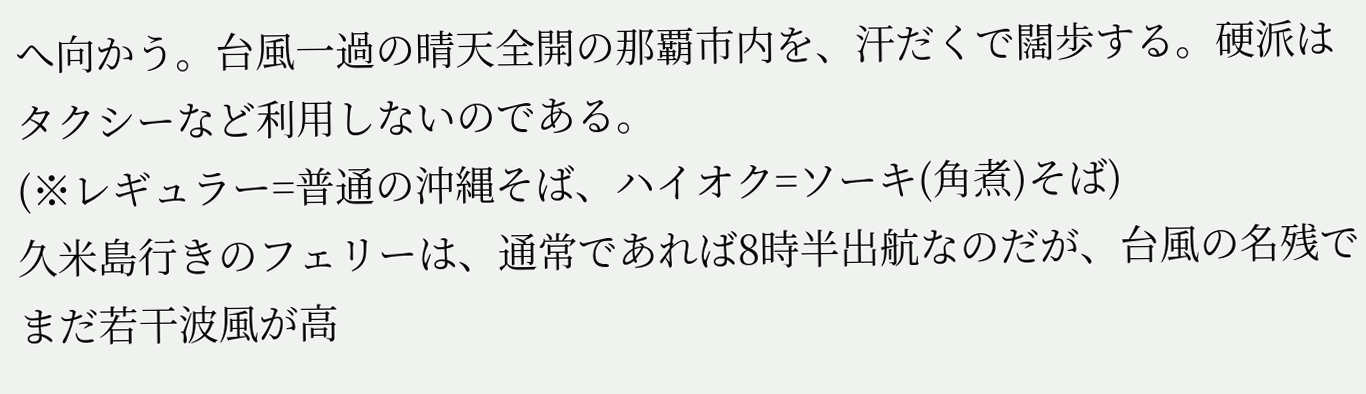へ向かう。台風一過の晴天全開の那覇市内を、汗だくで闊歩する。硬派はタクシーなど利用しないのである。
(※レギュラー=普通の沖縄そば、ハイオク=ソーキ(角煮)そば)
久米島行きのフェリーは、通常であれば8時半出航なのだが、台風の名残でまだ若干波風が高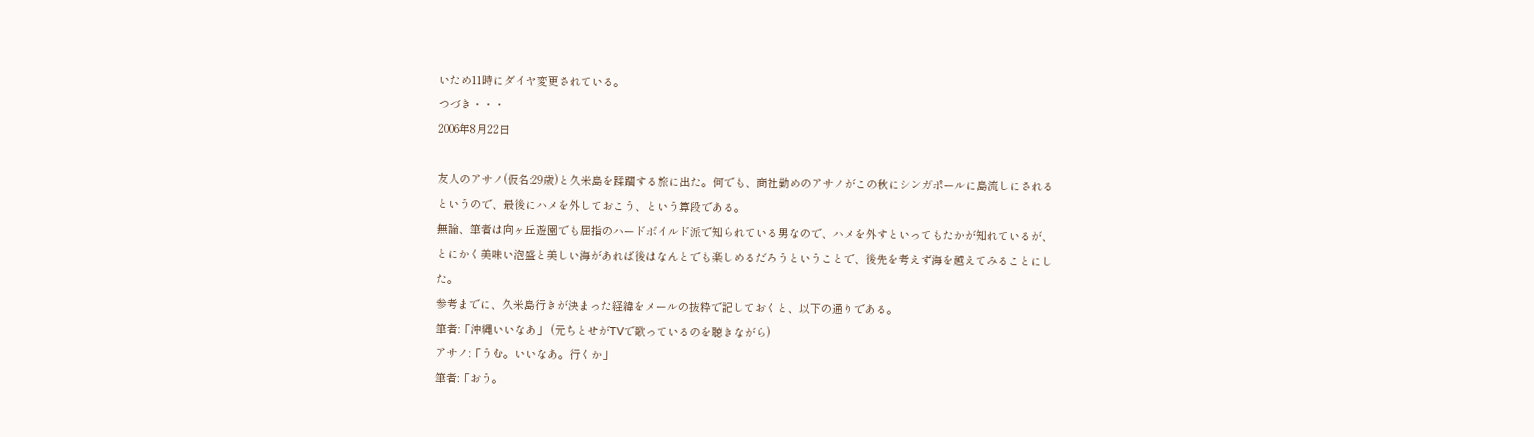いため11時にダイヤ変更されている。
つづき・・・
2006年8月22日

友人のアサノ(仮名:29歳)と久米島を蹂躙する旅に出た。何でも、商社勤めのアサノがこの秋にシンガポールに島流しにされるというので、最後にハメを外しておこう、という算段である。
無論、筆者は向ヶ丘遊園でも屈指のハードボイルド派で知られている男なので、ハメを外すといってもたかが知れているが、とにかく美味い泡盛と美しい海があれば後はなんとでも楽しめるだろうということで、後先を考えず海を越えてみることにした。
参考までに、久米島行きが決まった経緯をメールの抜粋で記しておくと、以下の通りである。
筆者:「沖縄いいなあ」 (元ちとせがTVで歌っているのを聴きながら)
アサノ:「うむ。いいなあ。行くか」
筆者:「おう。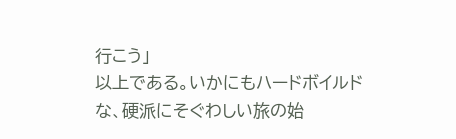行こう」
以上である。いかにもハードボイルドな、硬派にそぐわしい旅の始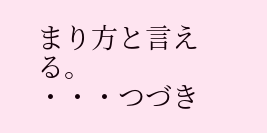まり方と言える。
・・・つづき